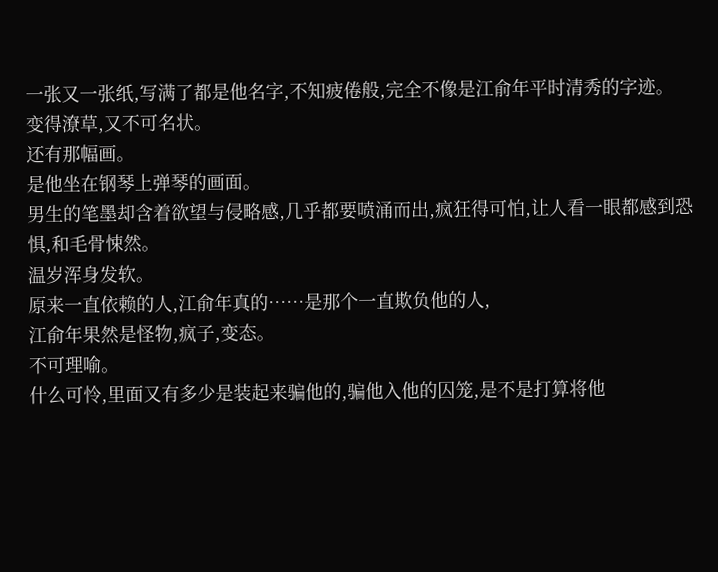一张又一张纸,写满了都是他名字,不知疲倦般,完全不像是江俞年平时清秀的字迹。
变得潦草,又不可名状。
还有那幅画。
是他坐在钢琴上弹琴的画面。
男生的笔墨却含着欲望与侵略感,几乎都要喷涌而出,疯狂得可怕,让人看一眼都感到恐惧,和毛骨悚然。
温岁浑身发软。
原来一直依赖的人,江俞年真的……是那个一直欺负他的人,
江俞年果然是怪物,疯子,变态。
不可理喻。
什么可怜,里面又有多少是装起来骗他的,骗他入他的囚笼,是不是打算将他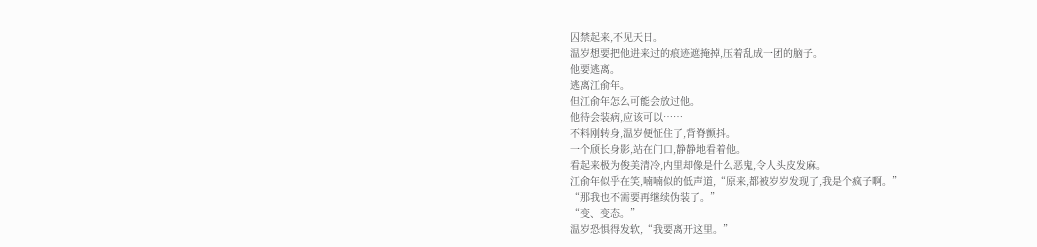囚禁起来,不见天日。
温岁想要把他进来过的痕迹遮掩掉,压着乱成一团的脑子。
他要逃离。
逃离江俞年。
但江俞年怎么可能会放过他。
他待会装病,应该可以……
不料刚转身,温岁便怔住了,背脊颤抖。
一个颀长身影,站在门口,静静地看着他。
看起来极为俊美清冷,内里却像是什么恶鬼,令人头皮发麻。
江俞年似乎在笑,喃喃似的低声道,“原来,都被岁岁发现了,我是个疯子啊。”
“那我也不需要再继续伪装了。”
“变、变态。”
温岁恐惧得发软,“我要离开这里。”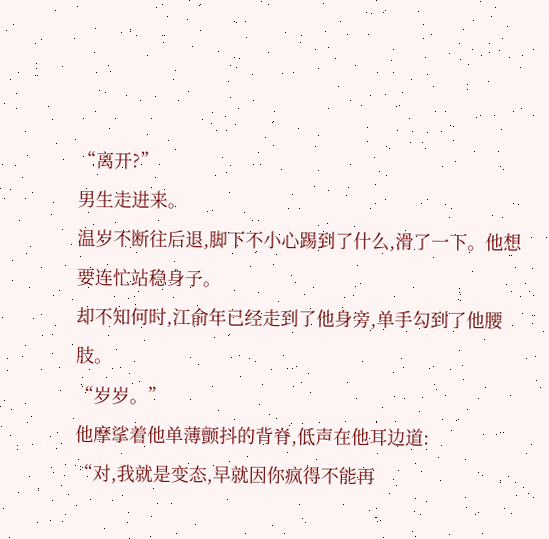“离开?”
男生走进来。
温岁不断往后退,脚下不小心踢到了什么,滑了一下。他想要连忙站稳身子。
却不知何时,江俞年已经走到了他身旁,单手勾到了他腰肢。
“岁岁。”
他摩挲着他单薄颤抖的背脊,低声在他耳边道:
“对,我就是变态,早就因你疯得不能再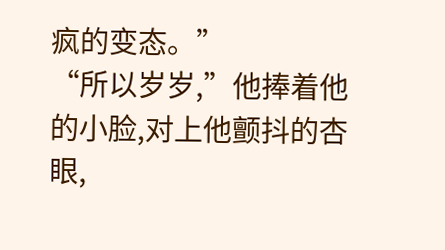疯的变态。”
“所以岁岁,”他捧着他的小脸,对上他颤抖的杏眼,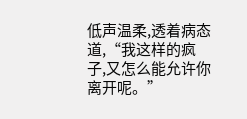低声温柔,透着病态道,“我这样的疯子,又怎么能允许你离开呢。”